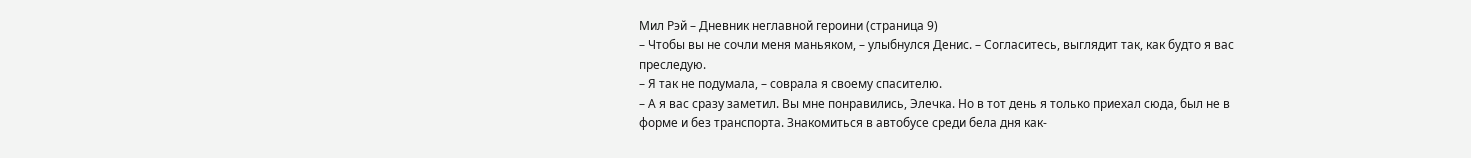Мил Рэй – Дневник неглавной героини (страница 9)
– Чтобы вы не сочли меня маньяком, – улыбнулся Денис. – Согласитесь, выглядит так, как будто я вас преследую.
– Я так не подумала, – соврала я своему спасителю.
– А я вас сразу заметил. Вы мне понравились, Элечка. Но в тот день я только приехал сюда, был не в форме и без транспорта. Знакомиться в автобусе среди бела дня как-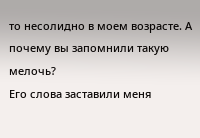то несолидно в моем возрасте. А почему вы запомнили такую мелочь?
Его слова заставили меня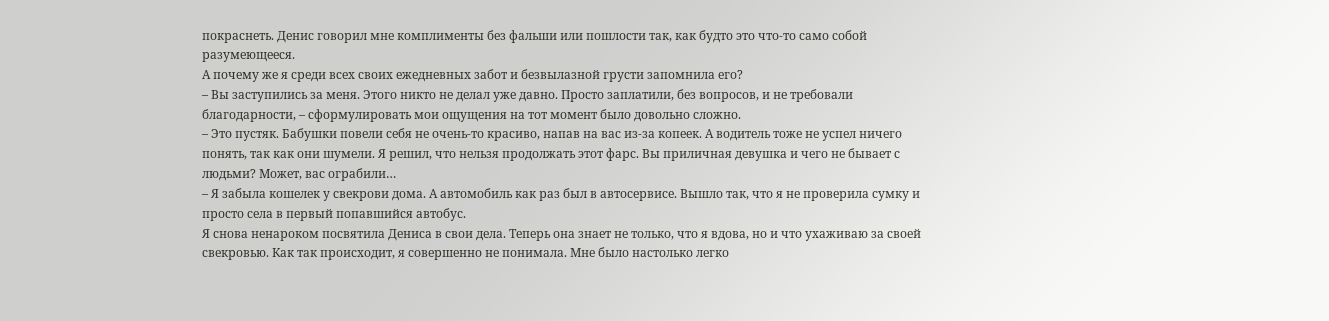покраснеть. Денис говорил мне комплименты без фальши или пошлости так, как будто это что-то само собой разумеющееся.
А почему же я среди всех своих ежедневных забот и безвылазной грусти запомнила его?
– Вы заступились за меня. Этого никто не делал уже давно. Просто заплатили, без вопросов, и не требовали благодарности, – сформулировать мои ощущения на тот момент было довольно сложно.
– Это пустяк. Бабушки повели себя не очень-то красиво, напав на вас из-за копеек. А водитель тоже не успел ничего понять, так как они шумели. Я решил, что нельзя продолжать этот фарс. Вы приличная девушка и чего не бывает с людьми? Может, вас ограбили…
– Я забыла кошелек у свекрови дома. А автомобиль как раз был в автосервисе. Вышло так, что я не проверила сумку и просто села в первый попавшийся автобус.
Я снова ненароком посвятила Дениса в свои дела. Теперь она знает не только, что я вдова, но и что ухаживаю за своей свекровью. Как так происходит, я совершенно не понимала. Мне было настолько легко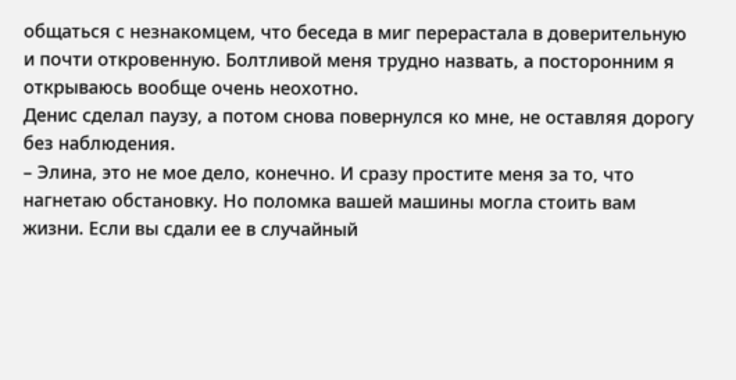общаться с незнакомцем, что беседа в миг перерастала в доверительную и почти откровенную. Болтливой меня трудно назвать, а посторонним я открываюсь вообще очень неохотно.
Денис сделал паузу, а потом снова повернулся ко мне, не оставляя дорогу без наблюдения.
– Элина, это не мое дело, конечно. И сразу простите меня за то, что нагнетаю обстановку. Но поломка вашей машины могла стоить вам жизни. Если вы сдали ее в случайный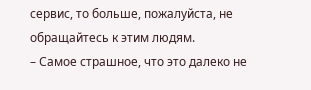сервис, то больше, пожалуйста, не обращайтесь к этим людям.
– Самое страшное, что это далеко не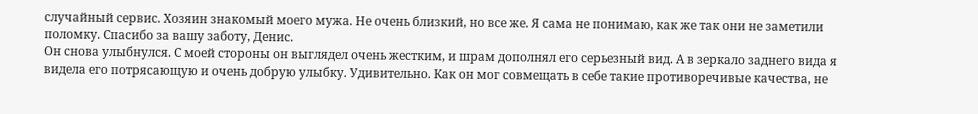случайный сервис. Хозяин знакомый моего мужа. Не очень близкий, но все же. Я сама не понимаю, как же так они не заметили поломку. Спасибо за вашу заботу, Денис.
Он снова улыбнулся. С моей стороны он выглядел очень жестким, и шрам дополнял его серьезный вид. А в зеркало заднего вида я видела его потрясающую и очень добрую улыбку. Удивительно. Как он мог совмещать в себе такие противоречивые качества, не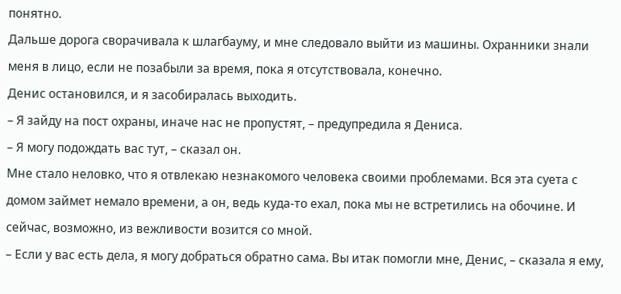понятно.
Дальше дорога сворачивала к шлагбауму, и мне следовало выйти из машины. Охранники знали меня в лицо, если не позабыли за время, пока я отсутствовала, конечно.
Денис остановился, и я засобиралась выходить.
– Я зайду на пост охраны, иначе нас не пропустят, – предупредила я Дениса.
– Я могу подождать вас тут, – сказал он.
Мне стало неловко, что я отвлекаю незнакомого человека своими проблемами. Вся эта суета с домом займет немало времени, а он, ведь куда-то ехал, пока мы не встретились на обочине. И сейчас, возможно, из вежливости возится со мной.
– Если у вас есть дела, я могу добраться обратно сама. Вы итак помогли мне, Денис, – сказала я ему,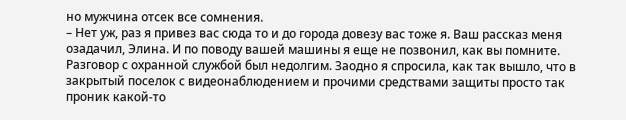но мужчина отсек все сомнения.
– Нет уж, раз я привез вас сюда то и до города довезу вас тоже я. Ваш рассказ меня озадачил, Элина. И по поводу вашей машины я еще не позвонил, как вы помните.
Разговор с охранной службой был недолгим. Заодно я спросила, как так вышло, что в закрытый поселок с видеонаблюдением и прочими средствами защиты просто так проник какой-то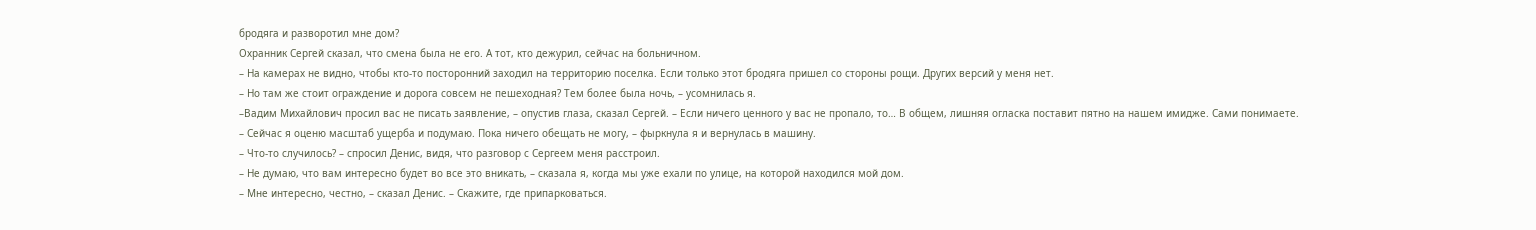бродяга и разворотил мне дом?
Охранник Сергей сказал, что смена была не его. А тот, кто дежурил, сейчас на больничном.
– На камерах не видно, чтобы кто-то посторонний заходил на территорию поселка. Если только этот бродяга пришел со стороны рощи. Других версий у меня нет.
– Но там же стоит ограждение и дорога совсем не пешеходная? Тем более была ночь, – усомнилась я.
–Вадим Михайлович просил вас не писать заявление, – опустив глаза, сказал Сергей. – Если ничего ценного у вас не пропало, то… В общем, лишняя огласка поставит пятно на нашем имидже. Сами понимаете.
– Сейчас я оценю масштаб ущерба и подумаю. Пока ничего обещать не могу, – фыркнула я и вернулась в машину.
– Что-то случилось? – спросил Денис, видя, что разговор с Сергеем меня расстроил.
– Не думаю, что вам интересно будет во все это вникать, – сказала я, когда мы уже ехали по улице, на которой находился мой дом.
– Мне интересно, честно, – сказал Денис. – Скажите, где припарковаться.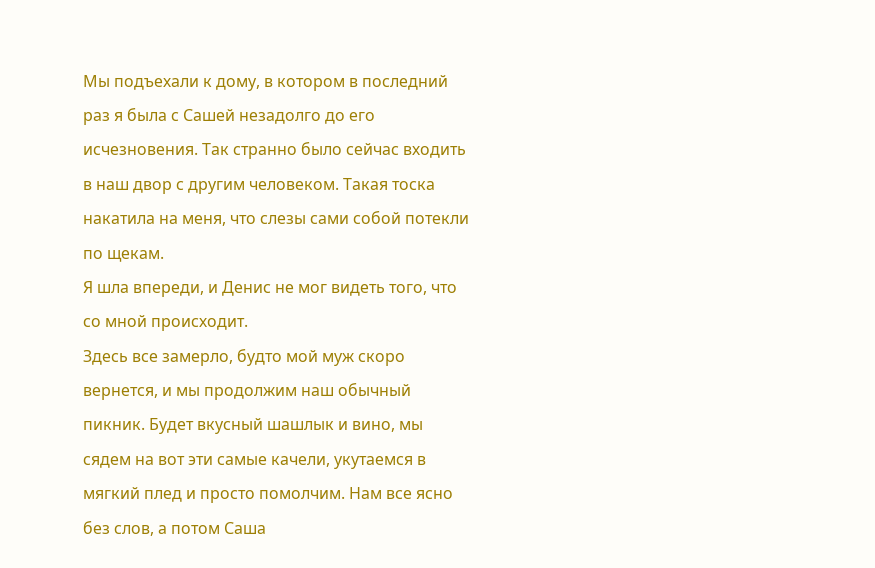Мы подъехали к дому, в котором в последний раз я была с Сашей незадолго до его исчезновения. Так странно было сейчас входить в наш двор с другим человеком. Такая тоска накатила на меня, что слезы сами собой потекли по щекам.
Я шла впереди, и Денис не мог видеть того, что со мной происходит.
Здесь все замерло, будто мой муж скоро вернется, и мы продолжим наш обычный пикник. Будет вкусный шашлык и вино, мы сядем на вот эти самые качели, укутаемся в мягкий плед и просто помолчим. Нам все ясно без слов, а потом Саша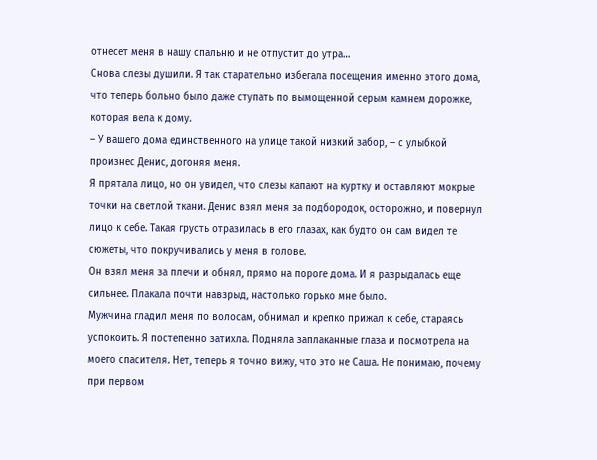отнесет меня в нашу спальню и не отпустит до утра…
Снова слезы душили. Я так старательно избегала посещения именно этого дома, что теперь больно было даже ступать по вымощенной серым камнем дорожке, которая вела к дому.
– У вашего дома единственного на улице такой низкий забор, – с улыбкой произнес Денис, догоняя меня.
Я прятала лицо, но он увидел, что слезы капают на куртку и оставляют мокрые точки на светлой ткани. Денис взял меня за подбородок, осторожно, и повернул лицо к себе. Такая грусть отразилась в его глазах, как будто он сам видел те сюжеты, что покручивались у меня в голове.
Он взял меня за плечи и обнял, прямо на пороге дома. И я разрыдалась еще сильнее. Плакала почти навзрыд, настолько горько мне было.
Мужчина гладил меня по волосам, обнимал и крепко прижал к себе, стараясь успокоить. Я постепенно затихла. Подняла заплаканные глаза и посмотрела на моего спасителя. Нет, теперь я точно вижу, что это не Саша. Не понимаю, почему при первом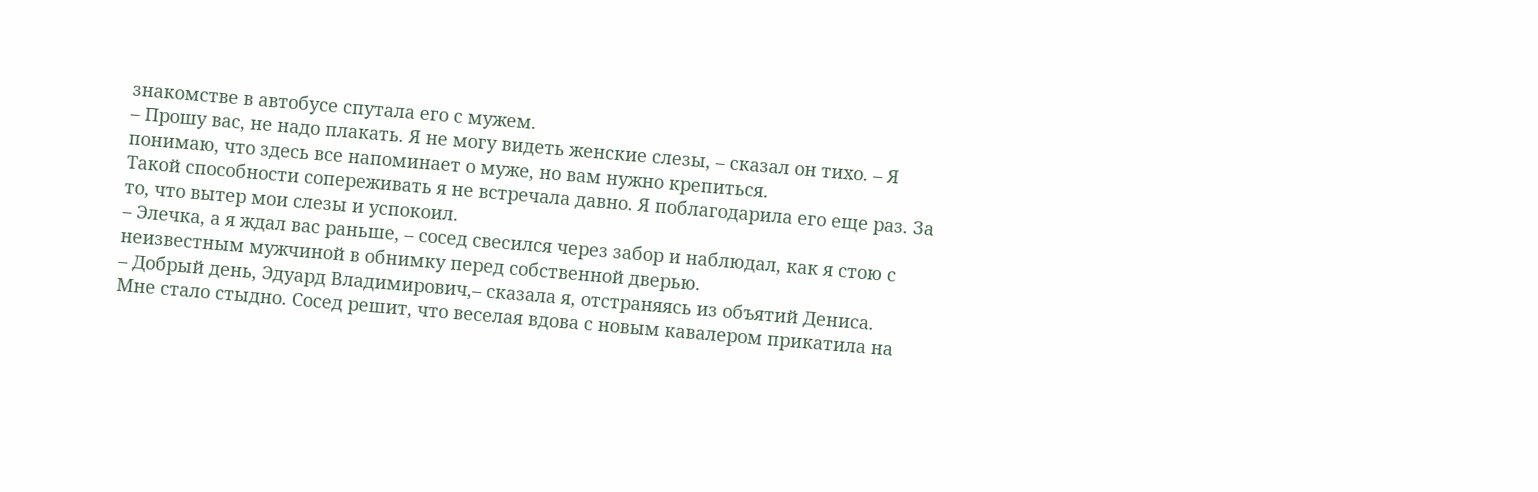знакомстве в автобусе спутала его с мужем.
– Прошу вас, не надо плакать. Я не могу видеть женские слезы, – сказал он тихо. – Я понимаю, что здесь все напоминает о муже, но вам нужно крепиться.
Такой способности сопереживать я не встречала давно. Я поблагодарила его еще раз. За то, что вытер мои слезы и успокоил.
– Элечка, а я ждал вас раньше, – сосед свесился через забор и наблюдал, как я стою с неизвестным мужчиной в обнимку перед собственной дверью.
– Добрый день, Эдуард Владимирович,– сказала я, отстраняясь из объятий Дениса.
Мне стало стыдно. Сосед решит, что веселая вдова с новым кавалером прикатила на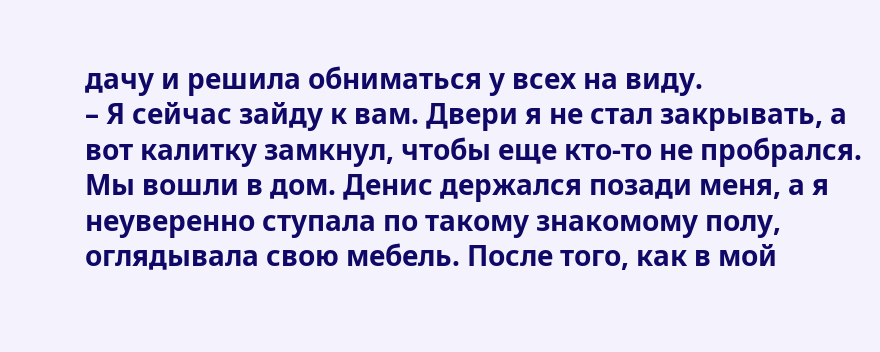дачу и решила обниматься у всех на виду.
– Я сейчас зайду к вам. Двери я не стал закрывать, а вот калитку замкнул, чтобы еще кто-то не пробрался.
Мы вошли в дом. Денис держался позади меня, а я неуверенно ступала по такому знакомому полу, оглядывала свою мебель. После того, как в мой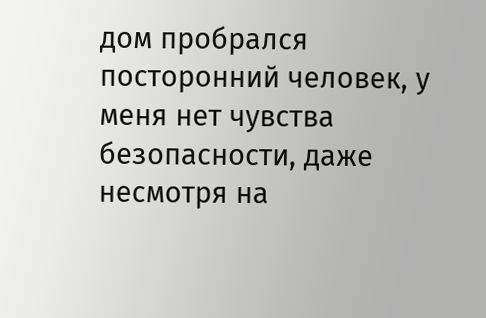дом пробрался посторонний человек, у меня нет чувства безопасности, даже несмотря на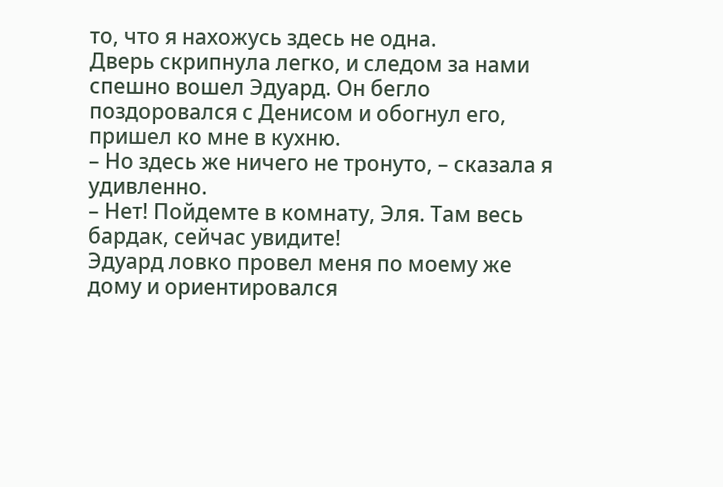то, что я нахожусь здесь не одна.
Дверь скрипнула легко, и следом за нами спешно вошел Эдуард. Он бегло поздоровался с Денисом и обогнул его, пришел ко мне в кухню.
– Но здесь же ничего не тронуто, – сказала я удивленно.
– Нет! Пойдемте в комнату, Эля. Там весь бардак, сейчас увидите!
Эдуард ловко провел меня по моему же дому и ориентировался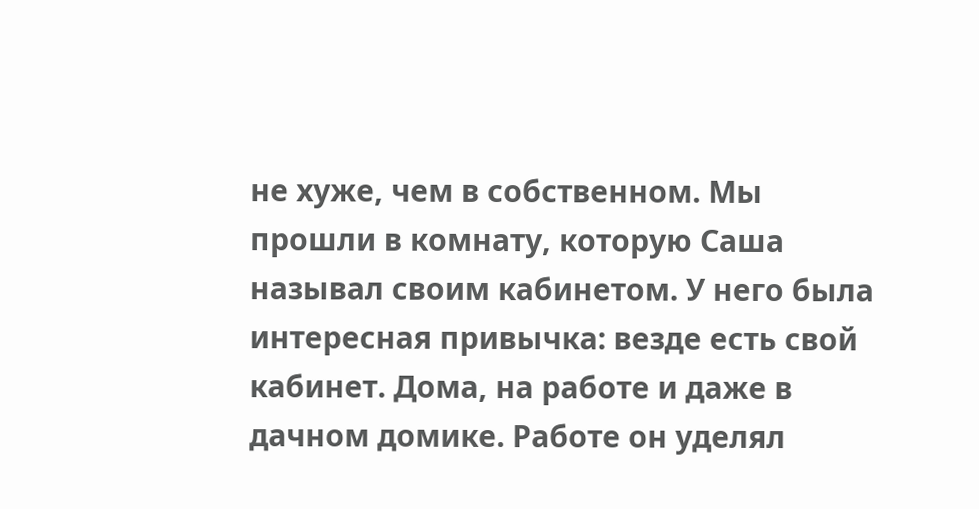не хуже, чем в собственном. Мы прошли в комнату, которую Саша называл своим кабинетом. У него была интересная привычка: везде есть свой кабинет. Дома, на работе и даже в дачном домике. Работе он уделял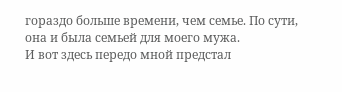гораздо больше времени, чем семье. По сути, она и была семьей для моего мужа.
И вот здесь передо мной предстал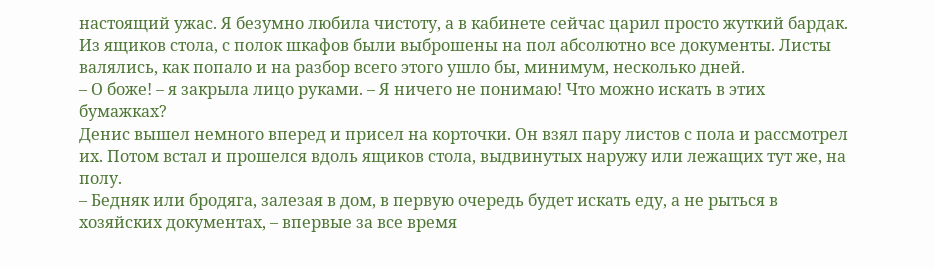настоящий ужас. Я безумно любила чистоту, а в кабинете сейчас царил просто жуткий бардак. Из ящиков стола, с полок шкафов были выброшены на пол абсолютно все документы. Листы валялись, как попало и на разбор всего этого ушло бы, минимум, несколько дней.
– О боже! – я закрыла лицо руками. – Я ничего не понимаю! Что можно искать в этих бумажках?
Денис вышел немного вперед и присел на корточки. Он взял пару листов с пола и рассмотрел их. Потом встал и прошелся вдоль ящиков стола, выдвинутых наружу или лежащих тут же, на полу.
– Бедняк или бродяга, залезая в дом, в первую очередь будет искать еду, а не рыться в хозяйских документах, – впервые за все время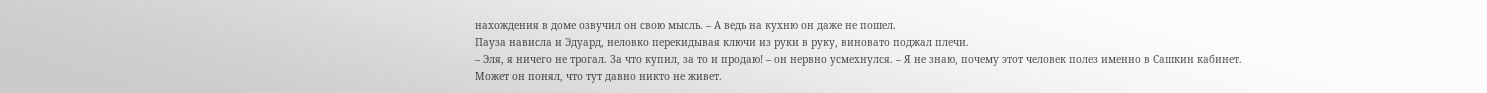нахождения в доме озвучил он свою мысль. – А ведь на кухню он даже не пошел.
Пауза нависла и Эдуард, неловко перекидывая ключи из руки в руку, виновато поджал плечи.
– Эля, я ничего не трогал. За что купил, за то и продаю! – он нервно усмехнулся. – Я не знаю, почему этот человек полез именно в Сашкин кабинет. Может он понял, что тут давно никто не живет.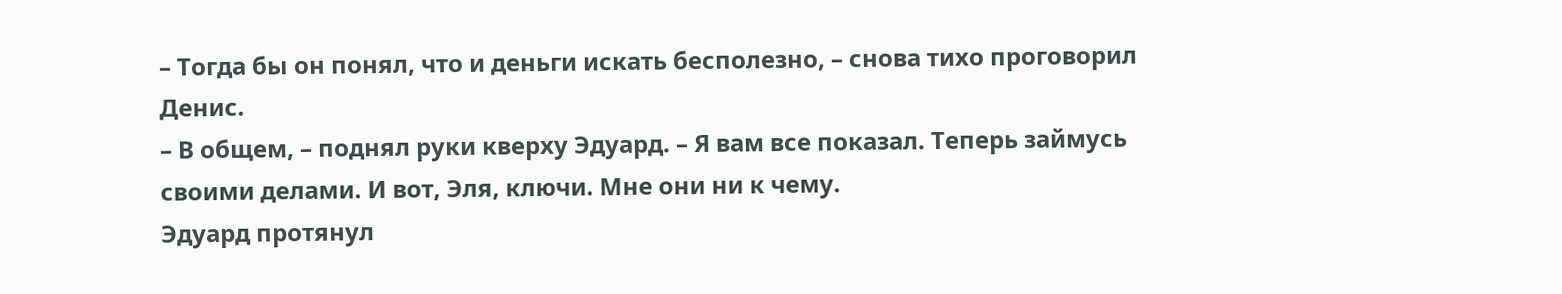– Тогда бы он понял, что и деньги искать бесполезно, – снова тихо проговорил Денис.
– В общем, – поднял руки кверху Эдуард. – Я вам все показал. Теперь займусь своими делами. И вот, Эля, ключи. Мне они ни к чему.
Эдуард протянул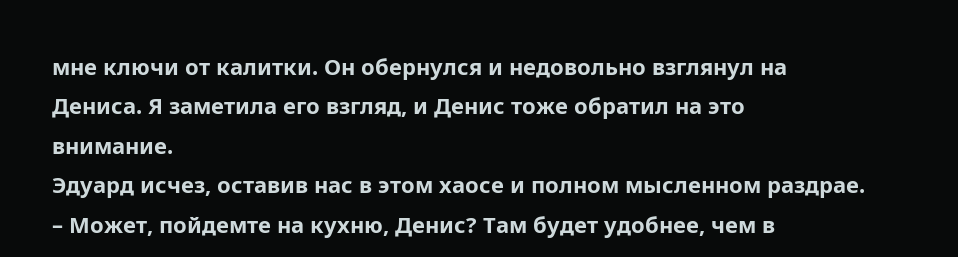мне ключи от калитки. Он обернулся и недовольно взглянул на Дениса. Я заметила его взгляд, и Денис тоже обратил на это внимание.
Эдуард исчез, оставив нас в этом хаосе и полном мысленном раздрае.
– Может, пойдемте на кухню, Денис? Там будет удобнее, чем в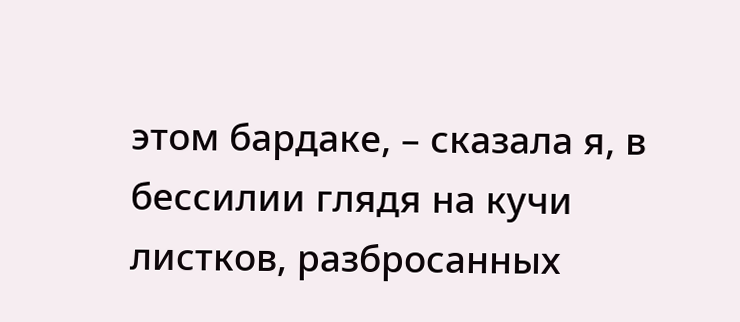этом бардаке, – сказала я, в бессилии глядя на кучи листков, разбросанных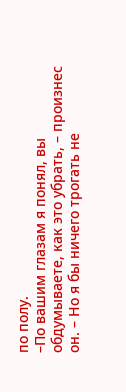по полу.
–По вашим глазам я понял, вы обдумываете, как это убрать, – произнес он. – Но я бы ничего трогать не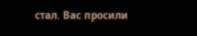стал. Вас просили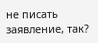не писать заявление, так?